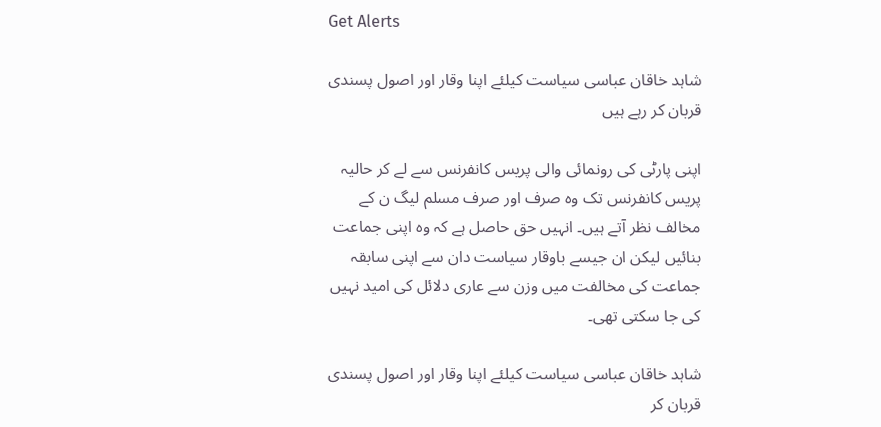Get Alerts

شاہد خاقان عباسی سیاست کیلئے اپنا وقار اور اصول پسندی قربان کر رہے ہیں

اپنی پارٹی کی رونمائی والی پریس کانفرنس سے لے کر حالیہ پریس کانفرنس تک وہ صرف اور صرف مسلم لیگ ن کے مخالف نظر آتے ہیں۔ انہیں حق حاصل ہے کہ وہ اپنی جماعت بنائیں لیکن ان جیسے باوقار سیاست دان سے اپنی سابقہ جماعت کی مخالفت میں وزن سے عاری دلائل کی امید نہیں کی جا سکتی تھی۔

شاہد خاقان عباسی سیاست کیلئے اپنا وقار اور اصول پسندی قربان کر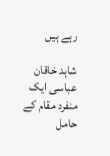رہے ہیں

شاہد خاقان عباسی ایک منفرد مقام کے حامل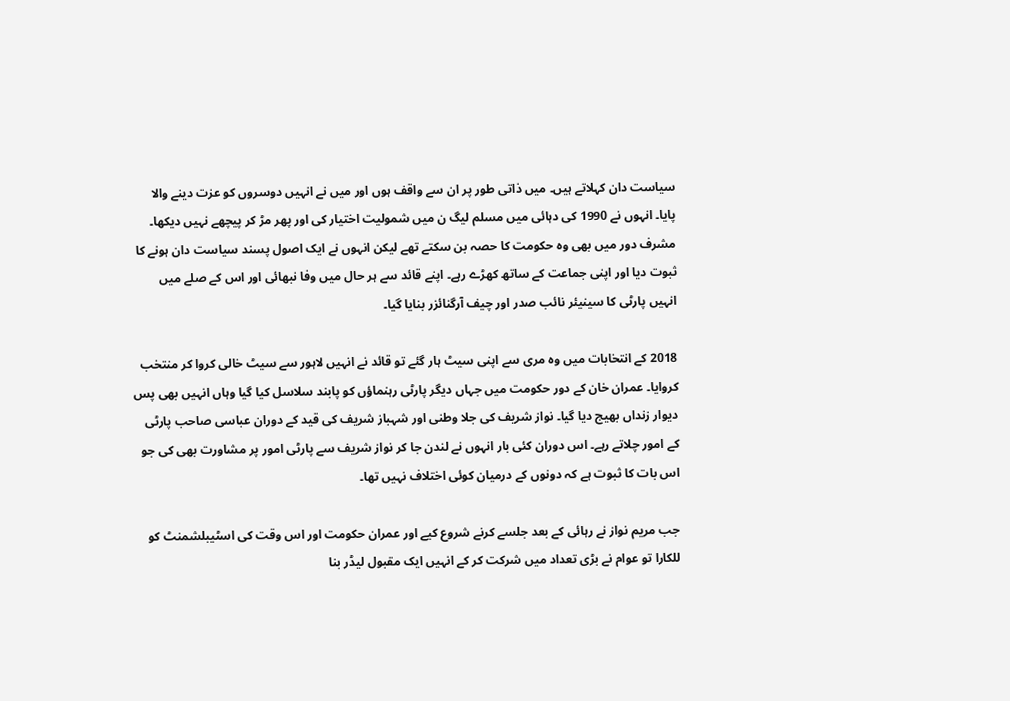سیاست دان کہلاتے ہیں۔ میں ذاتی طور پر ان سے واقف ہوں اور میں نے انہیں دوسروں کو عزت دینے والا پایا۔ انہوں نے 1990 کی دہائی میں مسلم لیگ ن میں شمولیت اختیار کی اور پھر مڑ کر پیچھے نہیں دیکھا۔ مشرف دور میں بھی وہ حکومت کا حصہ بن سکتے تھے لیکن انہوں نے ایک اصول پسند سیاست دان ہونے کا ثبوت دیا اور اپنی جماعت کے ساتھ کھڑے رہے۔ اپنے قائد سے ہر حال میں وفا نبھائی اور اس کے صلے میں انہیں پارٹی کا سینیئر نائب صدر اور چیف آرگنائزر بنایا گیا۔

2018 کے انتخابات میں وہ مری سے اپنی سیٹ ہار گئے تو قائد نے انہیں لاہور سے سیٹ خالی کروا کر منتخب کروایا۔ عمران خان کے دور حکومت میں جہاں دیگر پارٹی رہنماؤں کو پابند سلاسل کیا گیا وہاں انہیں بھی پس دیوار زنداں بھیج دیا گیا۔ نواز شریف کی جلا وطنی اور شہباز شریف کی قید کے دوران عباسی صاحب پارٹی کے امور چلاتے رہے۔ اس دوران کئی بار انہوں نے لندن جا کر نواز شریف سے پارٹی امور پر مشاورت بھی کی جو اس بات کا ثبوت ہے کہ دونوں کے درمیان کوئی اختلاف نہیں تھا۔

جب مریم نواز نے رہائی کے بعد جلسے کرنے شروع کیے اور عمران حکومت اور اس وقت کی اسٹیبلشمنٹ کو للکارا تو عوام نے بڑی تعداد میں شرکت کر کے انہیں ایک مقبول لیڈر بنا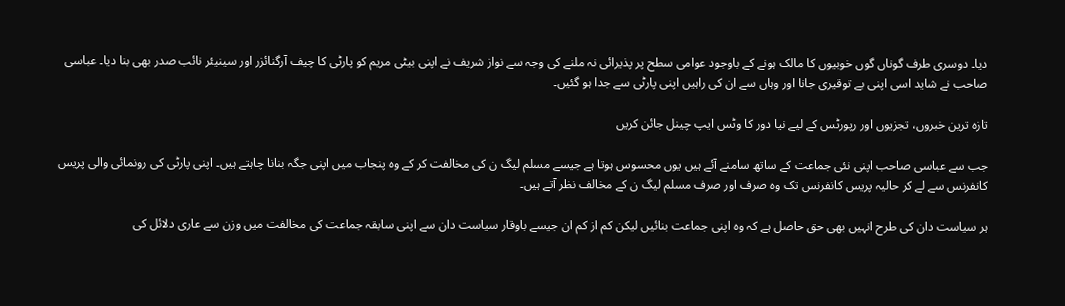دیا۔ دوسری طرف گوناں گوں خوبیوں کا مالک ہونے کے باوجود عوامی سطح پر پذیرائی نہ ملنے کی وجہ سے نواز شریف نے اپنی بیٹی مریم کو پارٹی کا چیف آرگنائزر اور سینیئر نائب صدر بھی بنا دیا۔ عباسی صاحب نے شاید اسی اپنی بے توقیری جانا اور وہاں سے ان کی راہیں اپنی پارٹی سے جدا ہو گئیں۔

تازہ ترین خبروں، تجزیوں اور رپورٹس کے لیے نیا دور کا وٹس ایپ چینل جائن کریں

جب سے عباسی صاحب اپنی نئی جماعت کے ساتھ سامنے آئے ہیں یوں محسوس ہوتا ہے جیسے مسلم لیگ ن کی مخالفت کر کے وہ پنجاب میں اپنی جگہ بنانا چاہتے ہیں۔ اپنی پارٹی کی رونمائی والی پریس کانفرنس سے لے کر حالیہ پریس کانفرنس تک وہ صرف اور صرف مسلم لیگ ن کے مخالف نظر آتے ہیں۔

ہر سیاست دان کی طرح انہیں بھی حق حاصل ہے کہ وہ اپنی جماعت بنائیں لیکن کم از کم ان جیسے باوقار سیاست دان سے اپنی سابقہ جماعت کی مخالفت میں وزن سے عاری دلائل کی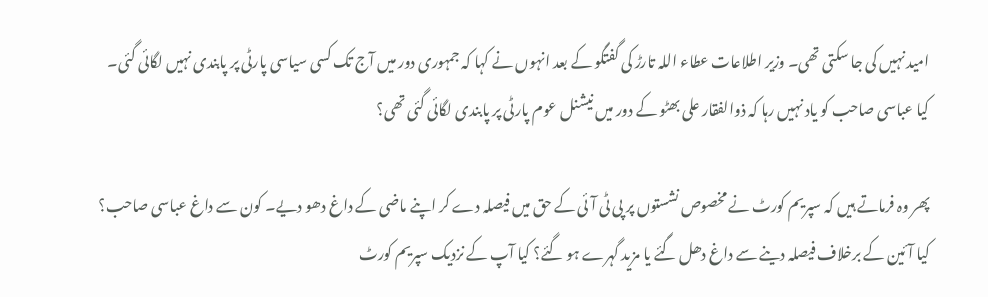امید نہیں کی جا سکتی تھی۔ وزیر اطلاعات عطاء اللہ تارڑ کی گفتگو کے بعد انہوں نے کہا کہ جمہوری دور میں آج تک کسی سیاسی پارٹی پر پابندی نہیں لگائی گئی۔ کیا عباسی صاحب کو یاد نہیں رہا کہ ذوالفقار علی بھٹو کے دور میں نیشنل عوم پارٹی پر پابندی لگائی گئی تھی؟

پھر وہ فرماتے ہیں کہ سپریم کورٹ نے مخصوص نشستوں پر پی ٹی آئی کے حق میں فیصلہ دے کر اپنے ماضی کے داغ دھو دیے۔ کون سے داغ عباسی صاحب؟ کیا آئین کے برخلاف فیصلہ دینے سے داغ دھل گئے یا مزید گہرے ہو گئے؟ کیا آپ کے نزدیک سپریم کورٹ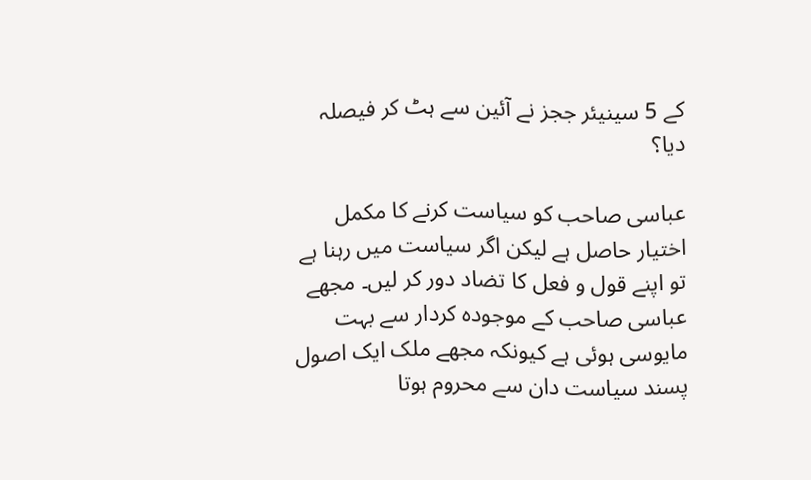کے 5 سینیئر ججز نے آئین سے ہٹ کر فیصلہ دیا؟

عباسی صاحب کو سیاست کرنے کا مکمل اختیار حاصل ہے لیکن اگر سیاست میں رہنا ہے تو اپنے قول و فعل کا تضاد دور کر لیں۔ مجھے عباسی صاحب کے موجودہ کردار سے بہت مایوسی ہوئی ہے کیونکہ مجھے ملک ایک اصول پسند سیاست دان سے محروم ہوتا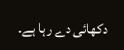دکھائی دے رہا ہے۔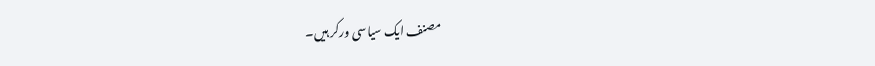مصنف ایک سیاسی ورکر ہیں۔